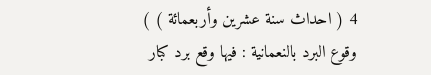4 ( احداث سنة عشرين وأربعمائة ) )
وقوع البرد بالنعمانية : فيها وقع برد كبار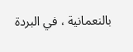بالنعمانية ، في البردة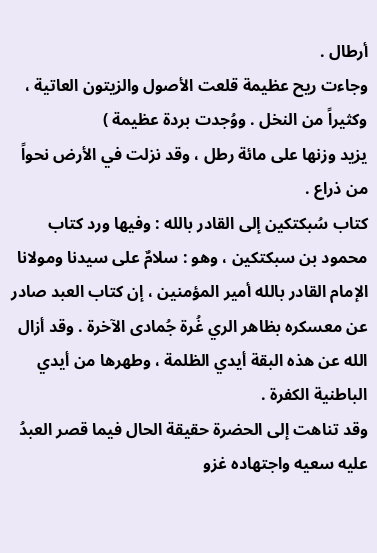أرطال .
وجاءت ريح عظيمة قلعت الأصول والزيتون العاتية ، وكثيراً من النخل . ووُجدت بردة عظيمة )
يزيد وزنها على مائة رطل ، وقد نزلت في الأرض نحواً من ذراع .
كتاب سُبكتكين إلى القادر بالله : وفيها ورد كتاب محمود بن سبكتكين ، وهو : سلامٌ على سيدنا ومولانا الإمام القادر بالله أمير المؤمنين ، إن كتاب العبد صادر عن معسكره بظاهر الري غُرة جُمادى الآخرة . وقد أزال الله عن هذه البقة أيدي الظلمة ، وطهرها من أيدي الباطنية الكفرة .
وقد تناهت إلى الحضرة حقيقة الحال فيما قصر العبدُ عليه سعيه واجتهاده غزو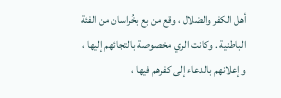أهل الكفر والضلال ، وقع من بع بخُراسان من الفئة الباطنية . وكانت الري مخصوصة بالتجائهم إليها ، وإعلانهم بالدعاء إلى كفرهم فيها ،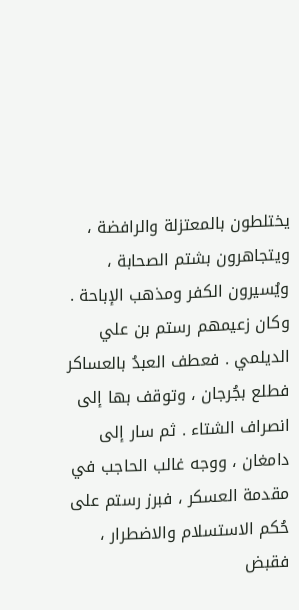يختلطون بالمعتزلة والرافضة ، ويتجاهرون بشتم الصحابة ، ويُسيرون الكفر ومذهب الإباحة . وكان زعيمهم رستم بن علي الديلمي . فعطف العبدُ بالعساكر فطلع بجُرجان ، وتوقف بها إلى انصراف الشتاء . ثم سار إلى دامغان ، ووجه غالب الحاجب في مقدمة العسكر ، فبرز رستم على حُكم الاستسلام والاضطرار ، فقبض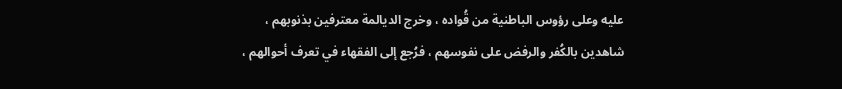عليه وعلى رؤوس الباطنية من قُواده ، وخرج الديالمة معترفين بذنوبهم ، شاهدين بالكُفر والرفض على نفوسهم ، فرُجع إلى الفقهاء في تعرف أحوالهم ،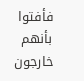فأفتوا بأنهم خارجون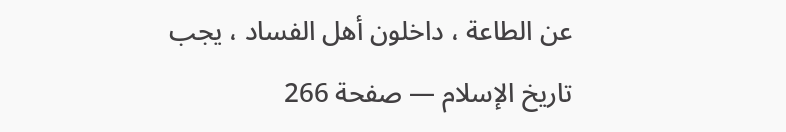عن الطاعة ، داخلون أهل الفساد ، يجب
تاريخ الإسلام — صفحة 266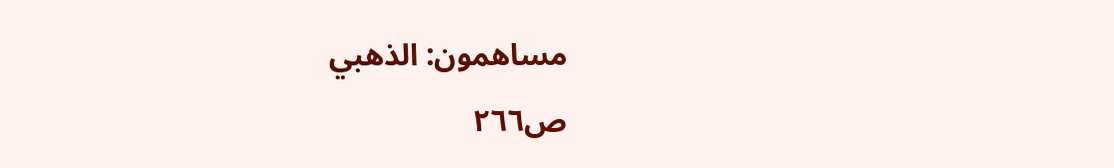مساهمون: الذهبي
ص٢٦٦